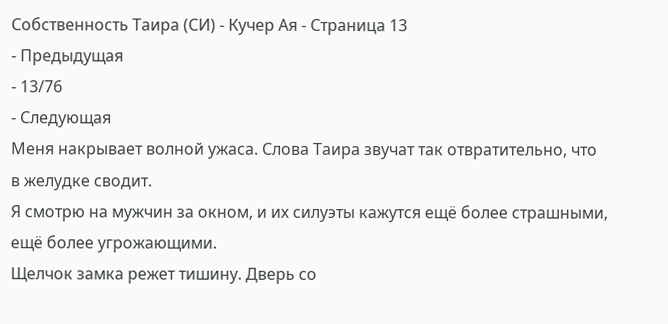Собственность Таира (СИ) - Кучер Ая - Страница 13
- Предыдущая
- 13/76
- Следующая
Меня накрывает волной ужаса. Слова Таира звучат так отвратительно, что в желудке сводит.
Я смотрю на мужчин за окном, и их силуэты кажутся ещё более страшными, ещё более угрожающими.
Щелчок замка режет тишину. Дверь со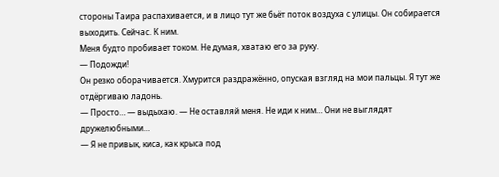стороны Таира распахивается, и в лицо тут же бьёт поток воздуха с улицы. Он собирается выходить. Сейчас. К ним.
Меня будто пробивает током. Не думая, хватаю его за руку.
— Подожди!
Он резко оборачивается. Хмурится раздражённо, опуская взгляд на мои пальцы. Я тут же отдёргиваю ладонь.
— Просто… — выдыхаю. — Не оставляй меня. Не иди к ним… Они не выглядят дружелюбными…
— Я не привык, киса, как крыса под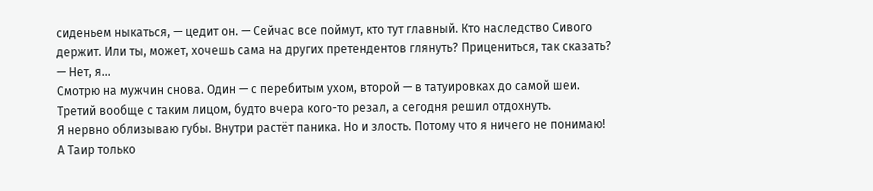сиденьем ныкаться, — цедит он. — Сейчас все поймут, кто тут главный. Кто наследство Сивого держит. Или ты, может, хочешь сама на других претендентов глянуть? Прицениться, так сказать?
— Нет, я…
Смотрю на мужчин снова. Один — с перебитым ухом, второй — в татуировках до самой шеи. Третий вообще с таким лицом, будто вчера кого-то резал, а сегодня решил отдохнуть.
Я нервно облизываю губы. Внутри растёт паника. Но и злость. Потому что я ничего не понимаю!
А Таир только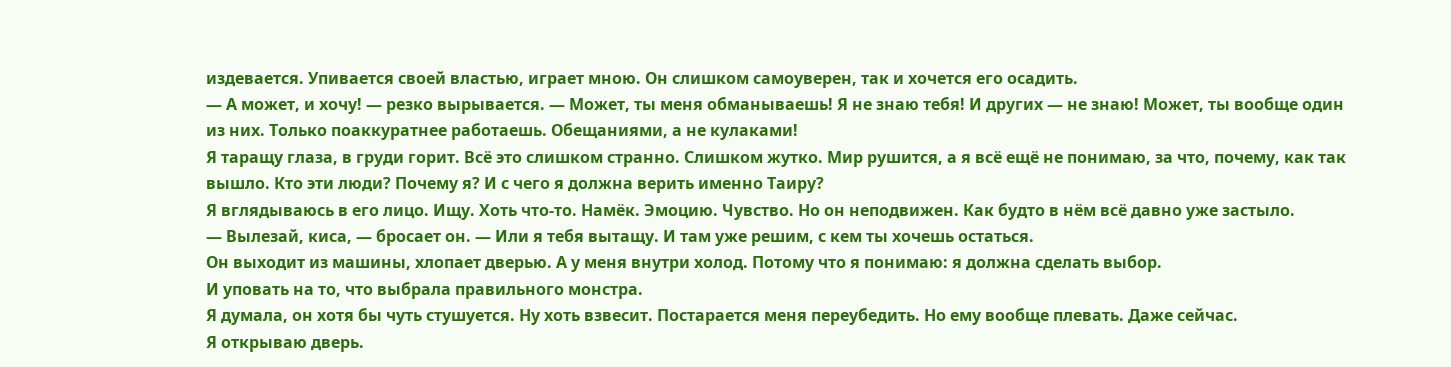издевается. Упивается своей властью, играет мною. Он слишком самоуверен, так и хочется его осадить.
— А может, и хочу! — резко вырывается. — Может, ты меня обманываешь! Я не знаю тебя! И других — не знаю! Может, ты вообще один из них. Только поаккуратнее работаешь. Обещаниями, а не кулаками!
Я таращу глаза, в груди горит. Всё это слишком странно. Слишком жутко. Мир рушится, а я всё ещё не понимаю, за что, почему, как так вышло. Кто эти люди? Почему я? И с чего я должна верить именно Таиру?
Я вглядываюсь в его лицо. Ищу. Хоть что-то. Намёк. Эмоцию. Чувство. Но он неподвижен. Как будто в нём всё давно уже застыло.
— Вылезай, киса, — бросает он. — Или я тебя вытащу. И там уже решим, с кем ты хочешь остаться.
Он выходит из машины, хлопает дверью. А у меня внутри холод. Потому что я понимаю: я должна сделать выбор.
И уповать на то, что выбрала правильного монстра.
Я думала, он хотя бы чуть стушуется. Ну хоть взвесит. Постарается меня переубедить. Но ему вообще плевать. Даже сейчас.
Я открываю дверь.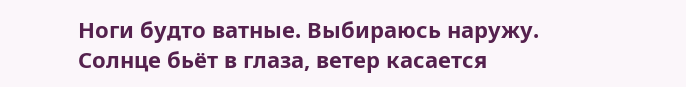Ноги будто ватные. Выбираюсь наружу. Солнце бьёт в глаза, ветер касается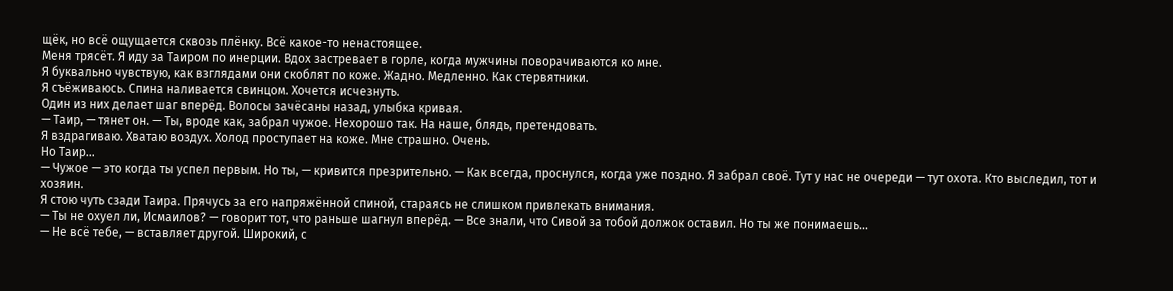щёк, но всё ощущается сквозь плёнку. Всё какое-то ненастоящее.
Меня трясёт. Я иду за Таиром по инерции. Вдох застревает в горле, когда мужчины поворачиваются ко мне.
Я буквально чувствую, как взглядами они скоблят по коже. Жадно. Медленно. Как стервятники.
Я съёживаюсь. Спина наливается свинцом. Хочется исчезнуть.
Один из них делает шаг вперёд. Волосы зачёсаны назад, улыбка кривая.
— Таир, — тянет он. — Ты, вроде как, забрал чужое. Нехорошо так. На наше, блядь, претендовать.
Я вздрагиваю. Хватаю воздух. Холод проступает на коже. Мне страшно. Очень.
Но Таир…
— Чужое — это когда ты успел первым. Но ты, — кривится презрительно. — Как всегда, проснулся, когда уже поздно. Я забрал своё. Тут у нас не очереди — тут охота. Кто выследил, тот и хозяин.
Я стою чуть сзади Таира. Прячусь за его напряжённой спиной, стараясь не слишком привлекать внимания.
— Ты не охуел ли, Исмаилов? — говорит тот, что раньше шагнул вперёд. — Все знали, что Сивой за тобой должок оставил. Но ты же понимаешь…
— Не всё тебе, — вставляет другой. Широкий, с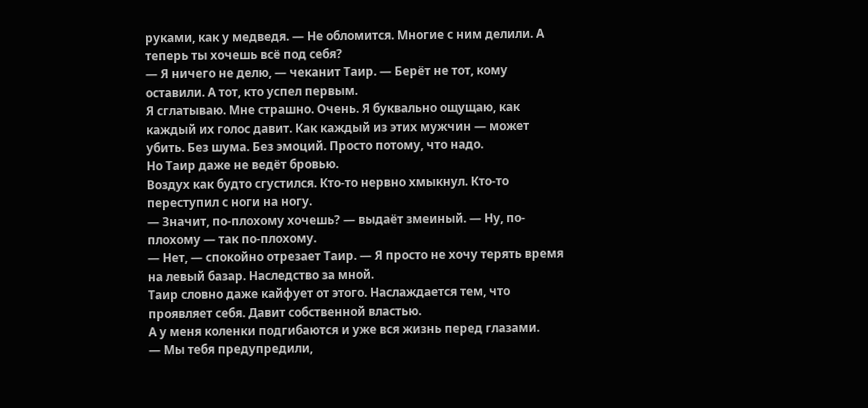руками, как у медведя. — Не обломится. Многие с ним делили. А теперь ты хочешь всё под себя?
— Я ничего не делю, — чеканит Таир. — Берёт не тот, кому оставили. А тот, кто успел первым.
Я сглатываю. Мне страшно. Очень. Я буквально ощущаю, как каждый их голос давит. Как каждый из этих мужчин — может убить. Без шума. Без эмоций. Просто потому, что надо.
Но Таир даже не ведёт бровью.
Воздух как будто сгустился. Кто-то нервно хмыкнул. Кто-то переступил с ноги на ногу.
— Значит, по-плохому хочешь? — выдаёт змеиный. — Ну, по-плохому — так по-плохому.
— Нет, — спокойно отрезает Таир. — Я просто не хочу терять время на левый базар. Наследство за мной.
Таир словно даже кайфует от этого. Наслаждается тем, что проявляет себя. Давит собственной властью.
А у меня коленки подгибаются и уже вся жизнь перед глазами.
— Мы тебя предупредили,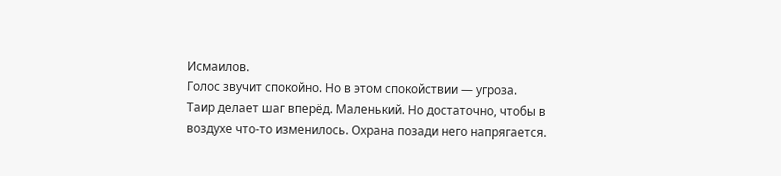Исмаилов.
Голос звучит спокойно. Но в этом спокойствии — угроза.
Таир делает шаг вперёд. Маленький. Но достаточно, чтобы в воздухе что-то изменилось. Охрана позади него напрягается.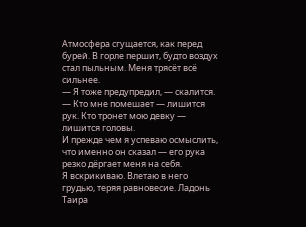Атмосфера сгущается, как перед бурей. В горле першит, будто воздух стал пыльным. Меня трясёт всё сильнее.
— Я тоже предупредил, — скалится. — Кто мне помешает — лишится рук. Кто тронет мою девку — лишится головы.
И прежде чем я успеваю осмыслить, что именно он сказал — его рука резко дёргает меня на себя.
Я вскрикиваю. Влетаю в него грудью, теряя равновесие. Ладонь Таира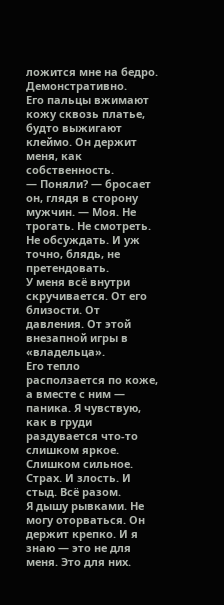ложится мне на бедро. Демонстративно.
Его пальцы вжимают кожу сквозь платье, будто выжигают клеймо. Он держит меня, как собственность.
— Поняли? — бросает он, глядя в сторону мужчин. — Моя. Не трогать. Не смотреть. Не обсуждать. И уж точно, блядь, не претендовать.
У меня всё внутри скручивается. От его близости. От давления. От этой внезапной игры в «владельца».
Его тепло расползается по коже, а вместе с ним — паника. Я чувствую, как в груди раздувается что-то слишком яркое. Слишком сильное. Страх. И злость. И стыд. Всё разом.
Я дышу рывками. Не могу оторваться. Он держит крепко. И я знаю — это не для меня. Это для них.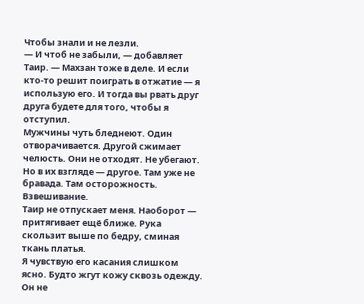Чтобы знали и не лезли.
— И чтоб не забыли, — добавляет Таир. — Махзан тоже в деле. И если кто-то решит поиграть в отжатие — я использую его. И тогда вы рвать друг друга будете для того, чтобы я отступил.
Мужчины чуть бледнеют. Один отворачивается. Другой сжимает челюсть. Они не отходят. Не убегают. Но в их взгляде — другое. Там уже не бравада. Там осторожность. Взвешивание.
Таир не отпускает меня. Наоборот — притягивает ещё ближе. Рука скользит выше по бедру, сминая ткань платья.
Я чувствую его касания слишком ясно. Будто жгут кожу сквозь одежду. Он не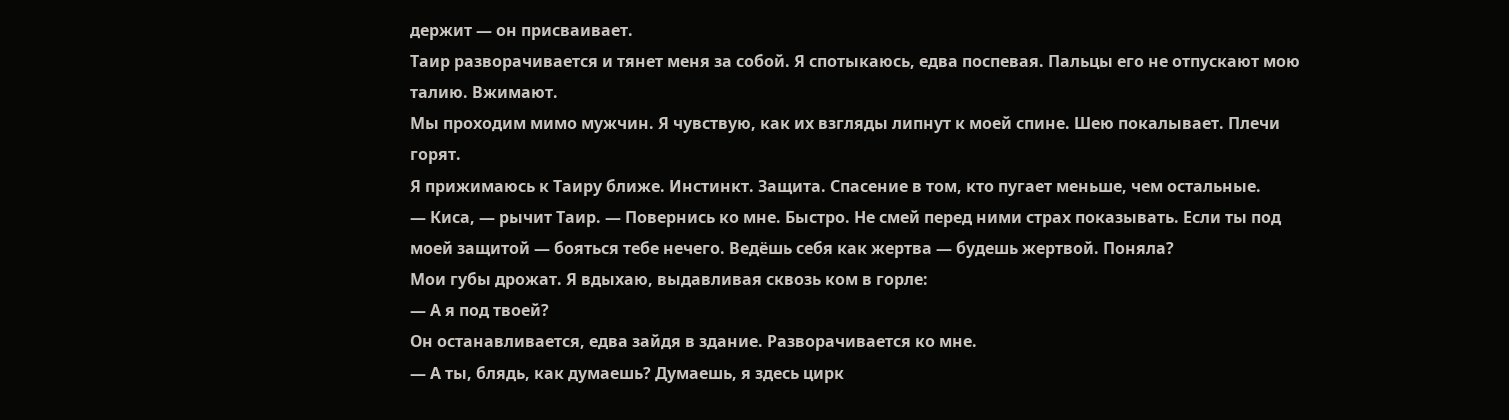держит — он присваивает.
Таир разворачивается и тянет меня за собой. Я спотыкаюсь, едва поспевая. Пальцы его не отпускают мою талию. Вжимают.
Мы проходим мимо мужчин. Я чувствую, как их взгляды липнут к моей спине. Шею покалывает. Плечи горят.
Я прижимаюсь к Таиру ближе. Инстинкт. Защита. Спасение в том, кто пугает меньше, чем остальные.
— Киса, — рычит Таир. — Повернись ко мне. Быстро. Не смей перед ними страх показывать. Если ты под моей защитой — бояться тебе нечего. Ведёшь себя как жертва — будешь жертвой. Поняла?
Мои губы дрожат. Я вдыхаю, выдавливая сквозь ком в горле:
— А я под твоей?
Он останавливается, едва зайдя в здание. Разворачивается ко мне.
— А ты, блядь, как думаешь? Думаешь, я здесь цирк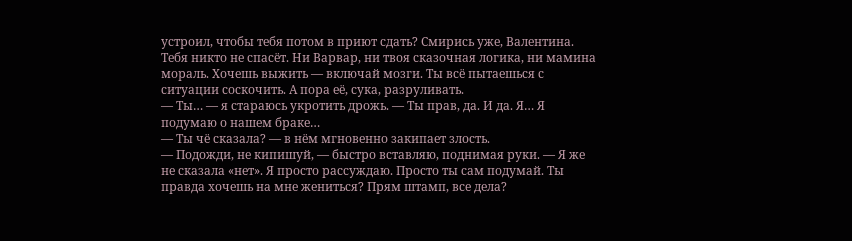устроил, чтобы тебя потом в приют сдать? Смирись уже, Валентина. Тебя никто не спасёт. Ни Варвар, ни твоя сказочная логика, ни мамина мораль. Хочешь выжить — включай мозги. Ты всё пытаешься с ситуации соскочить. А пора её, сука, разруливать.
— Ты… — я стараюсь укротить дрожь. — Ты прав, да. И да. Я… Я подумаю о нашем браке…
— Ты чё сказала? — в нём мгновенно закипает злость.
— Подожди, не кипишуй, — быстро вставляю, поднимая руки. — Я же не сказала «нет». Я просто рассуждаю. Просто ты сам подумай. Ты правда хочешь на мне жениться? Прям штамп, все дела?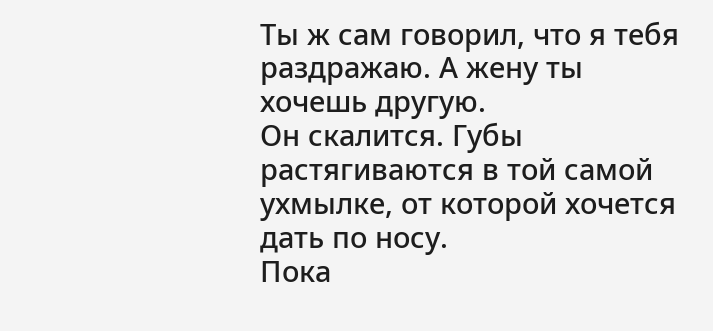Ты ж сам говорил, что я тебя раздражаю. А жену ты хочешь другую.
Он скалится. Губы растягиваются в той самой ухмылке, от которой хочется дать по носу.
Пока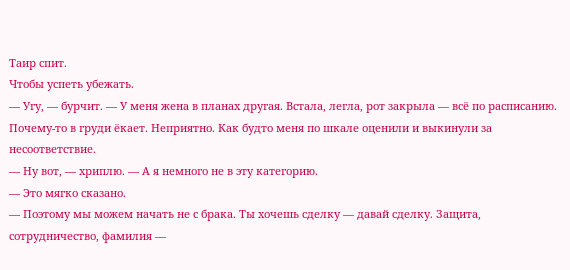Таир спит.
Чтобы успеть убежать.
— Угу, — бурчит. — У меня жена в планах другая. Встала, легла, рот закрыла — всё по расписанию.
Почему-то в груди ёкает. Неприятно. Как будто меня по шкале оценили и выкинули за несоответствие.
— Ну вот, — хриплю. — А я немного не в эту категорию.
— Это мягко сказано.
— Поэтому мы можем начать не с брака. Ты хочешь сделку — давай сделку. Защита, сотрудничество, фамилия —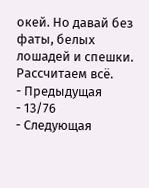окей. Но давай без фаты, белых лошадей и спешки. Рассчитаем всё.
- Предыдущая
- 13/76
- Следующая